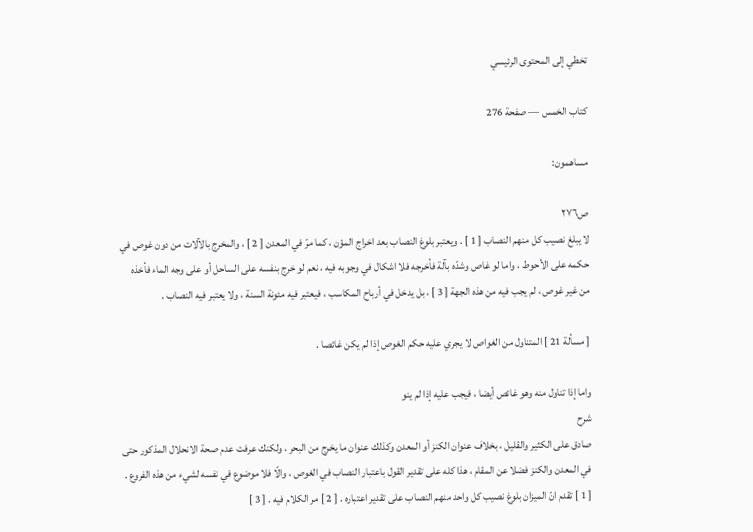تخطي إلى المحتوى الرئيسي

كتاب الخمس — صفحة 276

مساهمون:

ص٢٧٦
لا يبلغ نصيب كل منهم النصاب [ 1 ] . ويعتبر بلوغ النصاب بعد اخراج المؤن ، كما مرّ في المعدن [ 2 ] ، والمخرج بالآلات من دون غوص في حكمه على الأحوط ، واما لو غاص وشدّه بآلة فأخرجه فلا اشكال في وجوبه فيه ، نعم لو خرج بنفسه على الساحل أو على وجه الماء فأخذه من غير غوص ، لم يجب فيه من هذه الجهة [ 3 ] ، بل يدخل في أرباح المكاسب ، فيعتبر فيه مئونة السنة ، ولا يعتبر فيه النصاب .

[ مسألة 21 ] المتناول من الغواص لا يجري عليه حكم الغوص إذا لم يكن غائصا .

واما إذا تناول منه وهو غائص أيضا ، فيجب عليه إذا لم ينو
شرح
صادق على الكثير والقليل ، بخلاف عنوان الكنز أو المعدن وكذلك عنوان ما يخرج من البحر ، ولكنك عرفت عدم صحة الانحلال المذكور حتى في المعدن والكنز فضلا عن المقام ، هذا كله على تقدير القول باعتبار النصاب في الغوص ، والّا فلا موضوع في نفسه لشيء من هذه الفروع . [ 1 ] تقدم انّ الميزان بلوغ نصيب كل واحد منهم النصاب على تقدير اعتباره . [ 2 ] مر الكلام فيه . [ 3 ]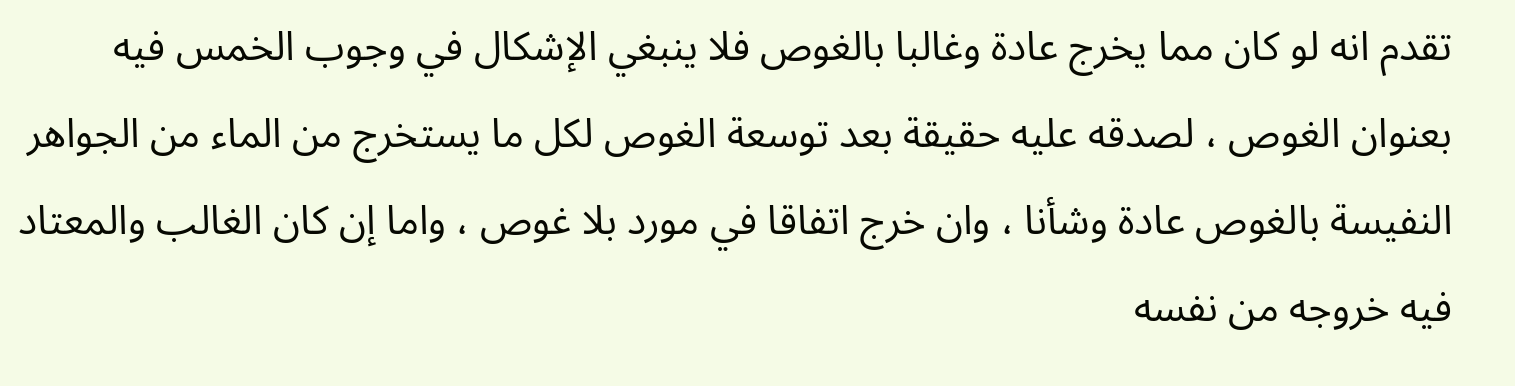تقدم انه لو كان مما يخرج عادة وغالبا بالغوص فلا ينبغي الإشكال في وجوب الخمس فيه بعنوان الغوص ، لصدقه عليه حقيقة بعد توسعة الغوص لكل ما يستخرج من الماء من الجواهر النفيسة بالغوص عادة وشأنا ، وان خرج اتفاقا في مورد بلا غوص ، واما إن كان الغالب والمعتاد فيه خروجه من نفسه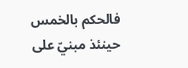فالحكم بالخمس حينئذ مبنيّ على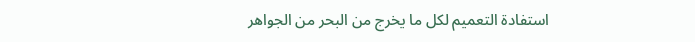استفادة التعميم لكل ما يخرج من البحر من الجواهر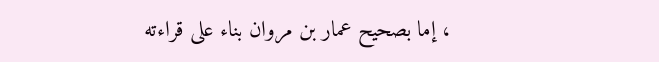، إما بصحيح عمار بن مروان بناء على قراءته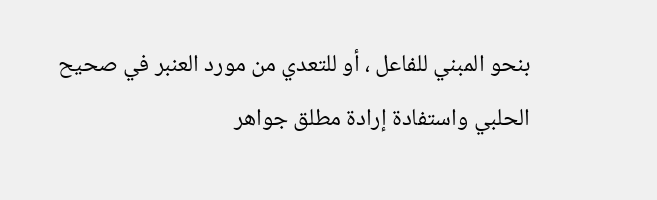بنحو المبني للفاعل ، أو للتعدي من مورد العنبر في صحيح الحلبي واستفادة إرادة مطلق جواهر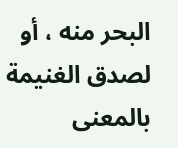البحر منه ، أو لصدق الغنيمة بالمعنى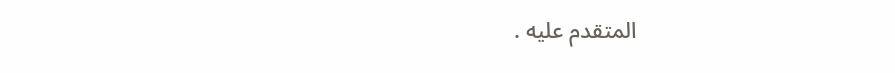المتقدم عليه .